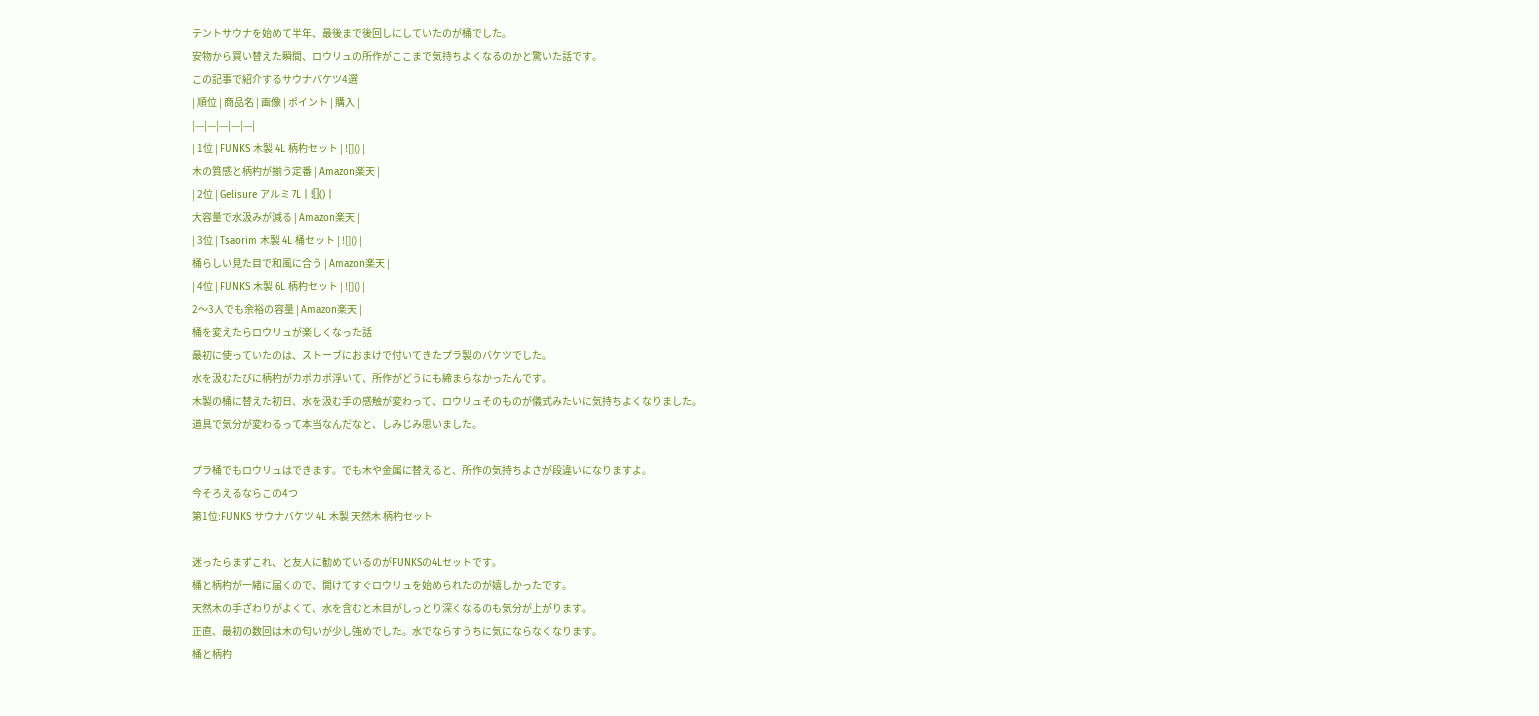テントサウナを始めて半年、最後まで後回しにしていたのが桶でした。
安物から買い替えた瞬間、ロウリュの所作がここまで気持ちよくなるのかと驚いた話です。
この記事で紹介するサウナバケツ4選
| 順位 | 商品名 | 画像 | ポイント | 購入 |
|---|---|---|---|---|
| 1位 | FUNKS 木製 4L 柄杓セット | ![]() |
木の質感と柄杓が揃う定番 | Amazon楽天 |
| 2位 | Gelisure アルミ 7L | ![]() |
大容量で水汲みが減る | Amazon楽天 |
| 3位 | Tsaorim 木製 4L 桶セット | ![]() |
桶らしい見た目で和風に合う | Amazon楽天 |
| 4位 | FUNKS 木製 6L 柄杓セット | ![]() |
2〜3人でも余裕の容量 | Amazon楽天 |
桶を変えたらロウリュが楽しくなった話
最初に使っていたのは、ストーブにおまけで付いてきたプラ製のバケツでした。
水を汲むたびに柄杓がカポカポ浮いて、所作がどうにも締まらなかったんです。
木製の桶に替えた初日、水を汲む手の感触が変わって、ロウリュそのものが儀式みたいに気持ちよくなりました。
道具で気分が変わるって本当なんだなと、しみじみ思いました。

プラ桶でもロウリュはできます。でも木や金属に替えると、所作の気持ちよさが段違いになりますよ。
今そろえるならこの4つ
第1位:FUNKS サウナバケツ 4L 木製 天然木 柄杓セット

迷ったらまずこれ、と友人に勧めているのがFUNKSの4Lセットです。
桶と柄杓が一緒に届くので、開けてすぐロウリュを始められたのが嬉しかったです。
天然木の手ざわりがよくて、水を含むと木目がしっとり深くなるのも気分が上がります。
正直、最初の数回は木の匂いが少し強めでした。水でならすうちに気にならなくなります。
桶と柄杓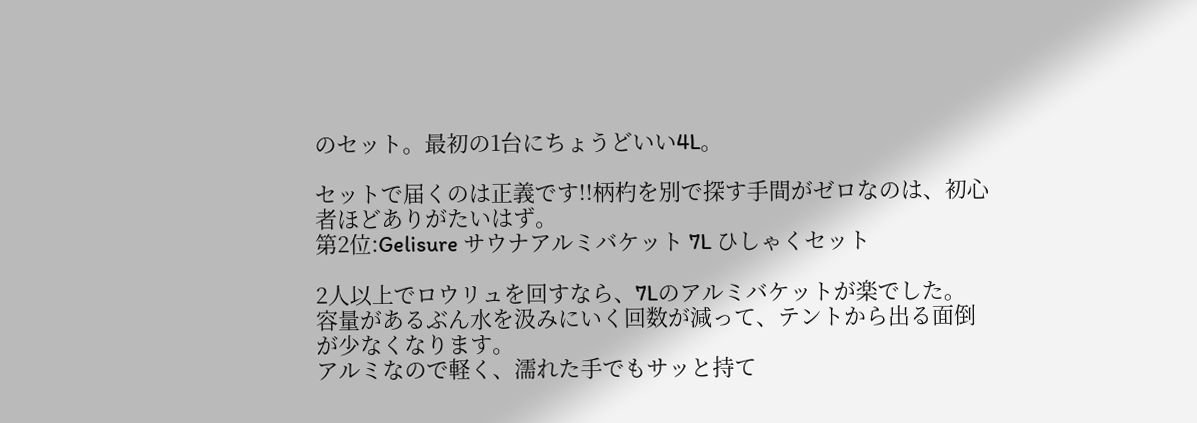のセット。最初の1台にちょうどいい4L。

セットで届くのは正義です!!柄杓を別で探す手間がゼロなのは、初心者ほどありがたいはず。
第2位:Gelisure サウナアルミバケット 7L ひしゃくセット

2人以上でロウリュを回すなら、7Lのアルミバケットが楽でした。
容量があるぶん水を汲みにいく回数が減って、テントから出る面倒が少なくなります。
アルミなので軽く、濡れた手でもサッと持て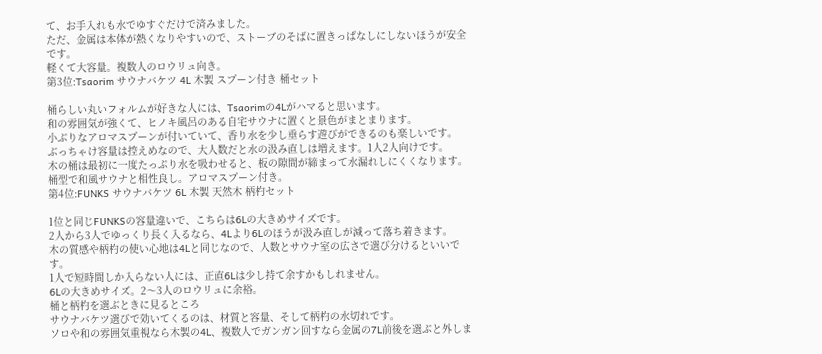て、お手入れも水でゆすぐだけで済みました。
ただ、金属は本体が熱くなりやすいので、ストーブのそばに置きっぱなしにしないほうが安全です。
軽くて大容量。複数人のロウリュ向き。
第3位:Tsaorim サウナバケツ 4L 木製 スプーン付き 桶セット

桶らしい丸いフォルムが好きな人には、Tsaorimの4Lがハマると思います。
和の雰囲気が強くて、ヒノキ風呂のある自宅サウナに置くと景色がまとまります。
小ぶりなアロマスプーンが付いていて、香り水を少し垂らす遊びができるのも楽しいです。
ぶっちゃけ容量は控えめなので、大人数だと水の汲み直しは増えます。1人2人向けです。
木の桶は最初に一度たっぷり水を吸わせると、板の隙間が締まって水漏れしにくくなります。
桶型で和風サウナと相性良し。アロマスプーン付き。
第4位:FUNKS サウナバケツ 6L 木製 天然木 柄杓セット

1位と同じFUNKSの容量違いで、こちらは6Lの大きめサイズです。
2人から3人でゆっくり長く入るなら、4Lより6Lのほうが汲み直しが減って落ち着きます。
木の質感や柄杓の使い心地は4Lと同じなので、人数とサウナ室の広さで選び分けるといいです。
1人で短時間しか入らない人には、正直6Lは少し持て余すかもしれません。
6Lの大きめサイズ。2〜3人のロウリュに余裕。
桶と柄杓を選ぶときに見るところ
サウナバケツ選びで効いてくるのは、材質と容量、そして柄杓の水切れです。
ソロや和の雰囲気重視なら木製の4L、複数人でガンガン回すなら金属の7L前後を選ぶと外しま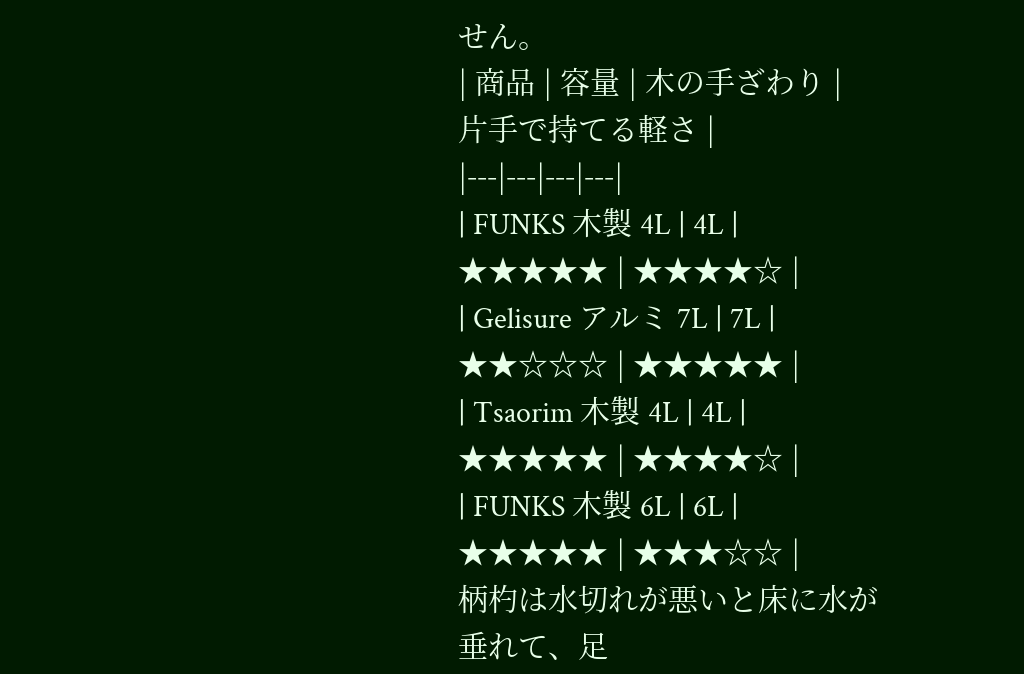せん。
| 商品 | 容量 | 木の手ざわり | 片手で持てる軽さ |
|---|---|---|---|
| FUNKS 木製 4L | 4L | ★★★★★ | ★★★★☆ |
| Gelisure アルミ 7L | 7L | ★★☆☆☆ | ★★★★★ |
| Tsaorim 木製 4L | 4L | ★★★★★ | ★★★★☆ |
| FUNKS 木製 6L | 6L | ★★★★★ | ★★★☆☆ |
柄杓は水切れが悪いと床に水が垂れて、足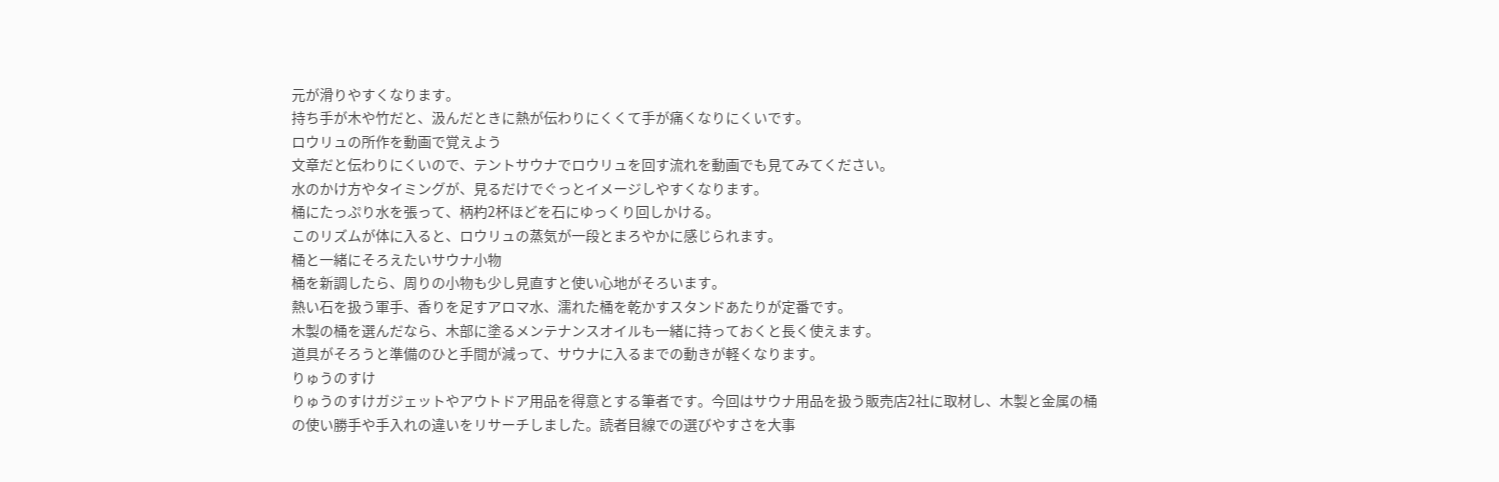元が滑りやすくなります。
持ち手が木や竹だと、汲んだときに熱が伝わりにくくて手が痛くなりにくいです。
ロウリュの所作を動画で覚えよう
文章だと伝わりにくいので、テントサウナでロウリュを回す流れを動画でも見てみてください。
水のかけ方やタイミングが、見るだけでぐっとイメージしやすくなります。
桶にたっぷり水を張って、柄杓2杯ほどを石にゆっくり回しかける。
このリズムが体に入ると、ロウリュの蒸気が一段とまろやかに感じられます。
桶と一緒にそろえたいサウナ小物
桶を新調したら、周りの小物も少し見直すと使い心地がそろいます。
熱い石を扱う軍手、香りを足すアロマ水、濡れた桶を乾かすスタンドあたりが定番です。
木製の桶を選んだなら、木部に塗るメンテナンスオイルも一緒に持っておくと長く使えます。
道具がそろうと準備のひと手間が減って、サウナに入るまでの動きが軽くなります。
りゅうのすけ
りゅうのすけガジェットやアウトドア用品を得意とする筆者です。今回はサウナ用品を扱う販売店2社に取材し、木製と金属の桶の使い勝手や手入れの違いをリサーチしました。読者目線での選びやすさを大事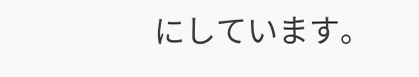にしています。